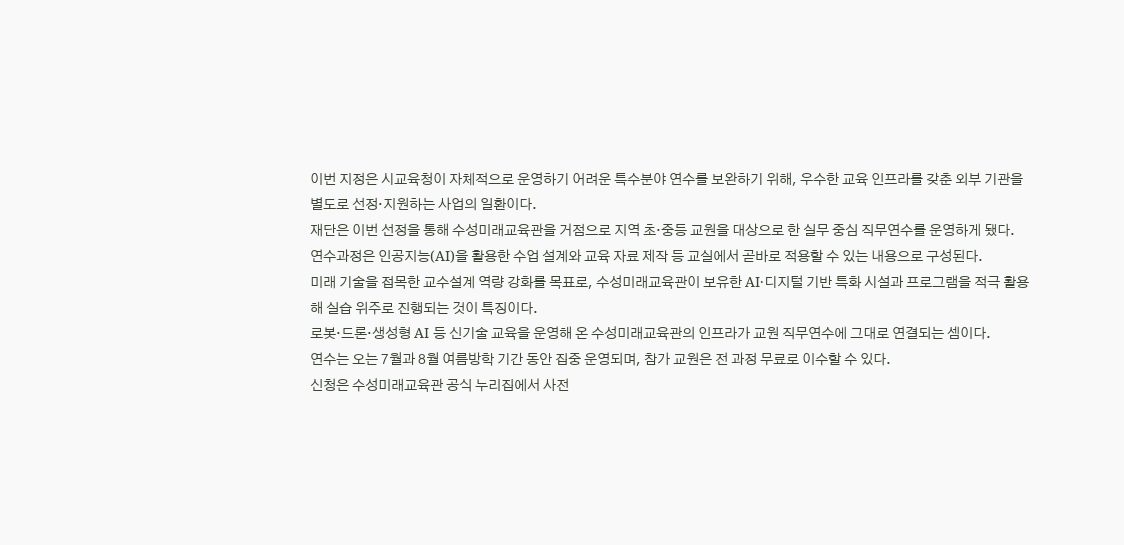이번 지정은 시교육청이 자체적으로 운영하기 어려운 특수분야 연수를 보완하기 위해, 우수한 교육 인프라를 갖춘 외부 기관을 별도로 선정·지원하는 사업의 일환이다.
재단은 이번 선정을 통해 수성미래교육관을 거점으로 지역 초·중등 교원을 대상으로 한 실무 중심 직무연수를 운영하게 됐다.
연수과정은 인공지능(AI)을 활용한 수업 설계와 교육 자료 제작 등 교실에서 곧바로 적용할 수 있는 내용으로 구성된다.
미래 기술을 접목한 교수설계 역량 강화를 목표로, 수성미래교육관이 보유한 AI·디지털 기반 특화 시설과 프로그램을 적극 활용해 실습 위주로 진행되는 것이 특징이다.
로봇·드론·생성형 AI 등 신기술 교육을 운영해 온 수성미래교육관의 인프라가 교원 직무연수에 그대로 연결되는 셈이다.
연수는 오는 7월과 8월 여름방학 기간 동안 집중 운영되며, 참가 교원은 전 과정 무료로 이수할 수 있다.
신청은 수성미래교육관 공식 누리집에서 사전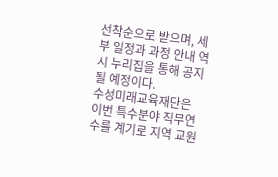선착순으로 받으며, 세부 일정과 과정 안내 역시 누리집을 통해 공지될 예정이다.
수성미래교육재단은 이번 특수분야 직무연수를 계기로 지역 교원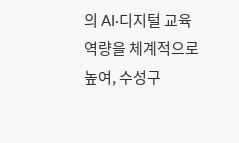의 AI·디지털 교육 역량을 체계적으로 높여, 수성구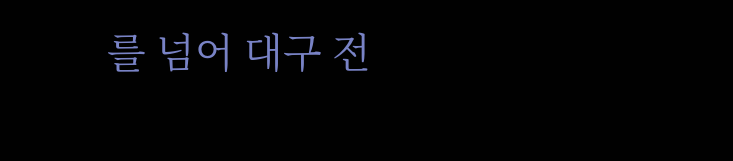를 넘어 대구 전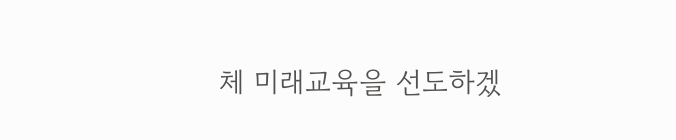체 미래교육을 선도하겠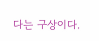다는 구상이다.